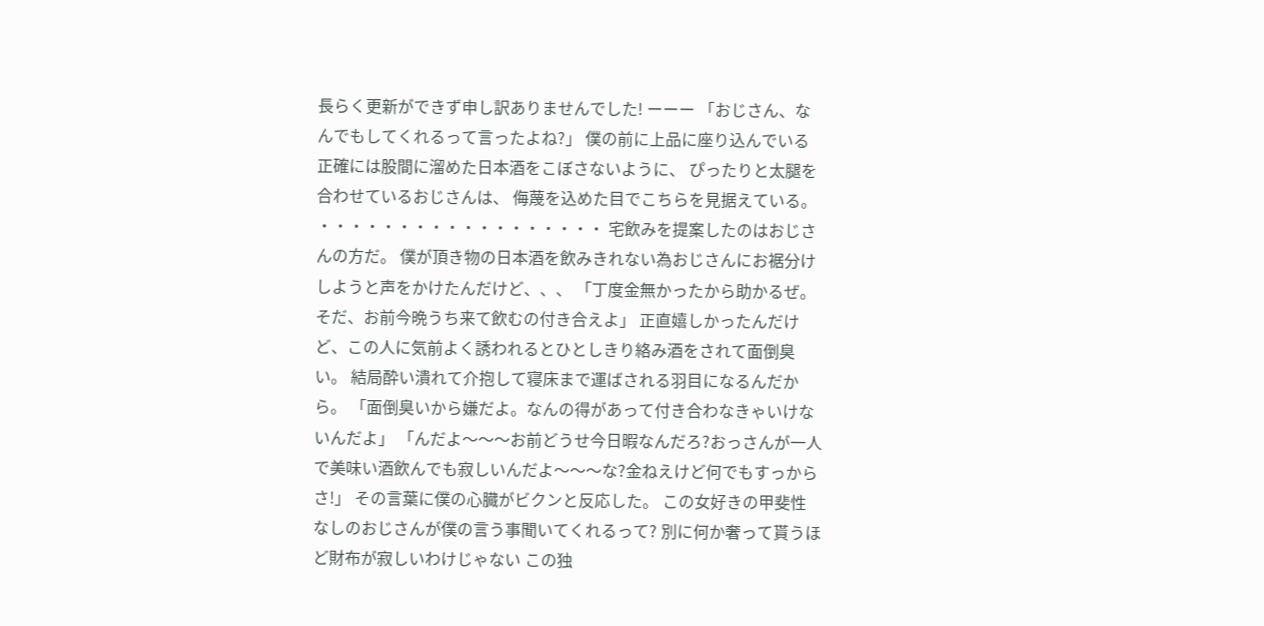長らく更新ができず申し訳ありませんでした! ーーー 「おじさん、なんでもしてくれるって言ったよね?」 僕の前に上品に座り込んでいる 正確には股間に溜めた日本酒をこぼさないように、 ぴったりと太腿を合わせているおじさんは、 侮蔑を込めた目でこちらを見据えている。 ・・・・・・・・・・・・・・・・・・ 宅飲みを提案したのはおじさんの方だ。 僕が頂き物の日本酒を飲みきれない為おじさんにお裾分けしようと声をかけたんだけど、、、 「丁度金無かったから助かるぜ。そだ、お前今晩うち来て飲むの付き合えよ」 正直嬉しかったんだけど、この人に気前よく誘われるとひとしきり絡み酒をされて面倒臭い。 結局酔い潰れて介抱して寝床まで運ばされる羽目になるんだから。 「面倒臭いから嫌だよ。なんの得があって付き合わなきゃいけないんだよ」 「んだよ〜〜〜お前どうせ今日暇なんだろ?おっさんが一人で美味い酒飲んでも寂しいんだよ〜〜〜な?金ねえけど何でもすっからさ!」 その言葉に僕の心臓がビクンと反応した。 この女好きの甲斐性なしのおじさんが僕の言う事聞いてくれるって? 別に何か奢って貰うほど財布が寂しいわけじゃない この独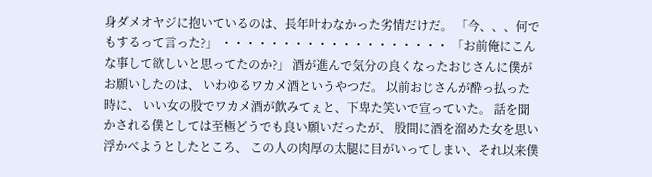身ダメオヤジに抱いているのは、長年叶わなかった劣情だけだ。 「今、、、何でもするって言った?」 ・・・・・・・・・・・・・・・・・・・ 「お前俺にこんな事して欲しいと思ってたのか?」 酒が進んで気分の良くなったおじさんに僕がお願いしたのは、 いわゆるワカメ酒というやつだ。 以前おじさんが酔っ払った時に、 いい女の股でワカメ酒が飲みてぇと、下卑た笑いで宣っていた。 話を聞かされる僕としては至極どうでも良い願いだったが、 股間に酒を溜めた女を思い浮かべようとしたところ、 この人の肉厚の太腿に目がいってしまい、それ以来僕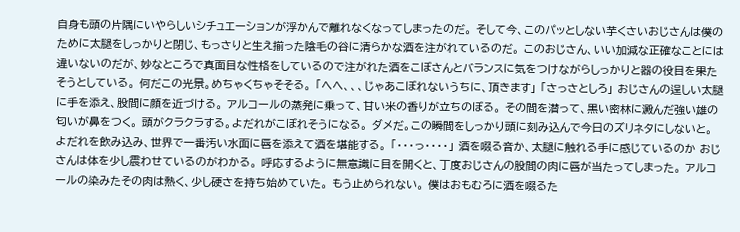自身も頭の片隅にいやらしいシチュエーションが浮かんで離れなくなってしまったのだ。 そして今、このパッとしない芋くさいおじさんは僕のために太腿をしっかりと閉じ、もっさりと生え揃った陰毛の谷に清らかな酒を注がれているのだ。 このおじさん、いい加減な正確なことには違いないのだが、妙なところで真面目な性格をしているので注がれた酒をこぼさんとバランスに気をつけながらしっかりと器の役目を果たそうとしている。 何だこの光景。めちゃくちゃそそる。 「へへ、、、じゃあこぼれないうちに、頂きます」 「さっさとしろ」 おじさんの逞しい太腿に手を添え、股間に顔を近づける。 アルコールの蒸発に乗って、甘い米の香りが立ちのぼる。 その間を潜って、黒い密林に澱んだ強い雄の匂いが鼻をつく。 頭がクラクラする。よだれがこぼれそうになる。 ダメだ。この瞬間をしっかり頭に刻み込んで今日のズリネタにしないと。 よだれを飲み込み、世界で一番汚い水面に唇を添えて酒を堪能する。 「・・・っ・・・・」 酒を啜る音か、太腿に触れる手に感じているのか おじさんは体を少し震わせているのがわかる。 呼応するように無意識に目を開くと、丁度おじさんの股間の肉に唇が当たってしまった。 アルコールの染みたその肉は熱く、少し硬さを持ち始めていた。 もう止められない。 僕はおもむろに酒を啜るた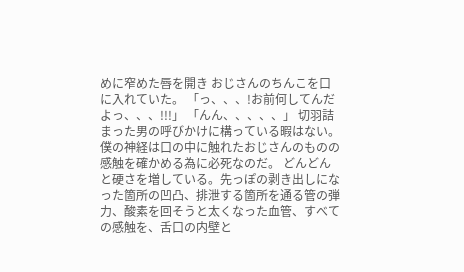めに窄めた唇を開き おじさんのちんこを口に入れていた。 「っ、、、!お前何してんだよっ、、、!!!」 「んん、、、、、」 切羽詰まった男の呼びかけに構っている暇はない。 僕の神経は口の中に触れたおじさんのものの感触を確かめる為に必死なのだ。 どんどんと硬さを増している。先っぽの剥き出しになった箇所の凹凸、排泄する箇所を通る管の弾力、酸素を回そうと太くなった血管、すべての感触を、舌口の内壁と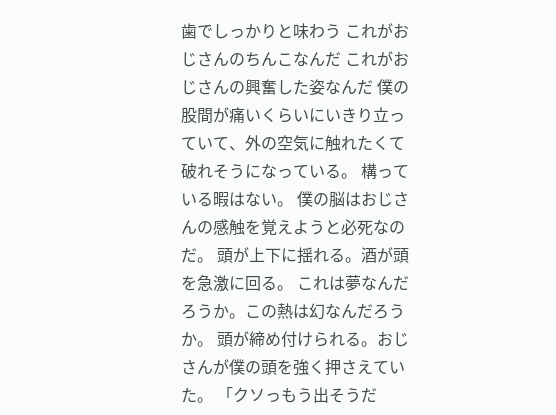歯でしっかりと味わう これがおじさんのちんこなんだ これがおじさんの興奮した姿なんだ 僕の股間が痛いくらいにいきり立っていて、外の空気に触れたくて破れそうになっている。 構っている暇はない。 僕の脳はおじさんの感触を覚えようと必死なのだ。 頭が上下に揺れる。酒が頭を急激に回る。 これは夢なんだろうか。この熱は幻なんだろうか。 頭が締め付けられる。おじさんが僕の頭を強く押さえていた。 「クソっもう出そうだ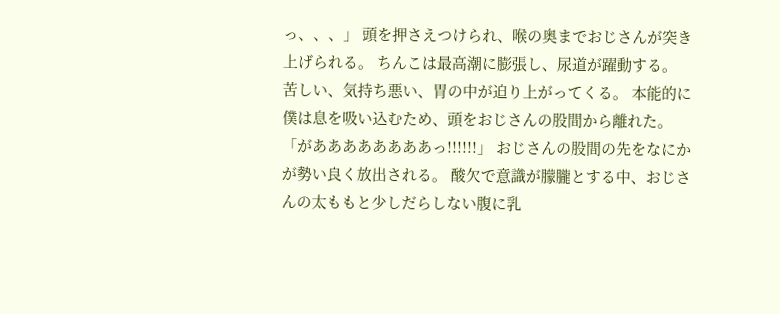っ、、、」 頭を押さえつけられ、喉の奥までおじさんが突き上げられる。 ちんこは最高潮に膨張し、尿道が躍動する。 苦しい、気持ち悪い、胃の中が迫り上がってくる。 本能的に僕は息を吸い込むため、頭をおじさんの股間から離れた。 「がああああああああっ!!!!!!」 おじさんの股間の先をなにかが勢い良く放出される。 酸欠で意識が朦朧とする中、おじさんの太ももと少しだらしない腹に乳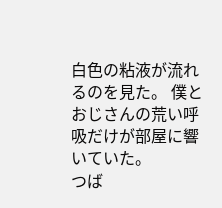白色の粘液が流れるのを見た。 僕とおじさんの荒い呼吸だけが部屋に響いていた。
つば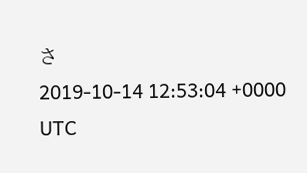さ
2019-10-14 12:53:04 +0000 UTC